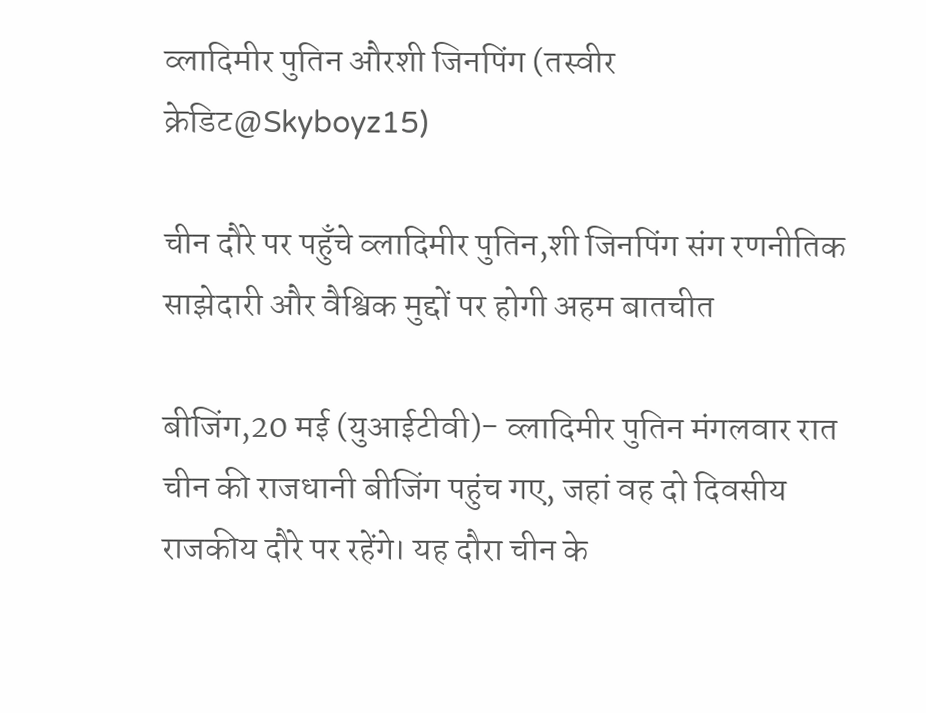व्लादिमीर पुतिन औरशी जिनपिंग (तस्वीर क्रेडिट@Skyboyz15)

चीन दौरे पर पहुँचे व्लादिमीर पुतिन,शी जिनपिंग संग रणनीतिक साझेदारी और वैश्विक मुद्दों पर होगी अहम बातचीत

बीजिंग,20 मई (युआईटीवी)- व्लादिमीर पुतिन मंगलवार रात चीन की राजधानी बीजिंग पहुंच गए, जहां वह दो दिवसीय राजकीय दौरे पर रहेंगे। यह दौरा चीन के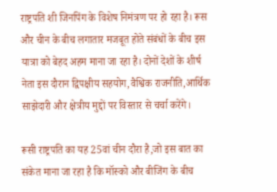राष्ट्रपति शी जिनपिंग के विशेष निमंत्रण पर हो रहा है। रूस और चीन के बीच लगातार मजबूत होते संबंधों के बीच इस यात्रा को बेहद अहम माना जा रहा है। दोनों देशों के शीर्ष नेता इस दौरान द्विपक्षीय सहयोग,वैश्विक राजनीति,आर्थिक साझेदारी और क्षेत्रीय मुद्दों पर विस्तार से चर्चा करेंगे।

रूसी राष्ट्रपति का यह 25वां चीन दौरा है,जो इस बात का संकेत माना जा रहा है कि मॉस्को और बीजिंग के बीच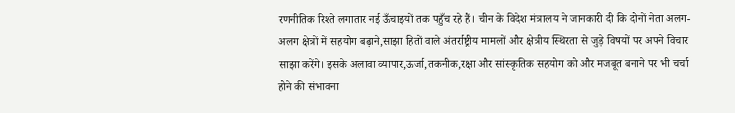रणनीतिक रिश्ते लगातार नई ऊँचाइयों तक पहुँच रहे हैं। चीन के विदेश मंत्रालय ने जानकारी दी कि दोनों नेता अलग-अलग क्षेत्रों में सहयोग बढ़ाने,साझा हितों वाले अंतर्राष्ट्रीय मामलों और क्षेत्रीय स्थिरता से जुड़े विषयों पर अपने विचार साझा करेंगे। इसके अलावा व्यापार,ऊर्जा,तकनीक,रक्षा और सांस्कृतिक सहयोग को और मजबूत बनाने पर भी चर्चा होने की संभावना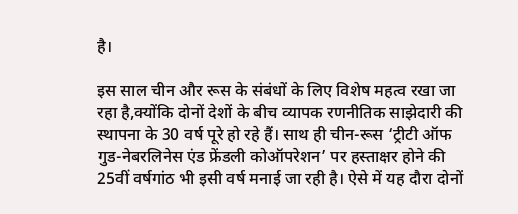है।

इस साल चीन और रूस के संबंधों के लिए विशेष महत्व रखा जा रहा है,क्योंकि दोनों देशों के बीच व्यापक रणनीतिक साझेदारी की स्थापना के 30 वर्ष पूरे हो रहे हैं। साथ ही चीन-रूस ‘ट्रीटी ऑफ गुड-नेबरलिनेस एंड फ्रेंडली कोऑपरेशन’ पर हस्ताक्षर होने की 25वीं वर्षगांठ भी इसी वर्ष मनाई जा रही है। ऐसे में यह दौरा दोनों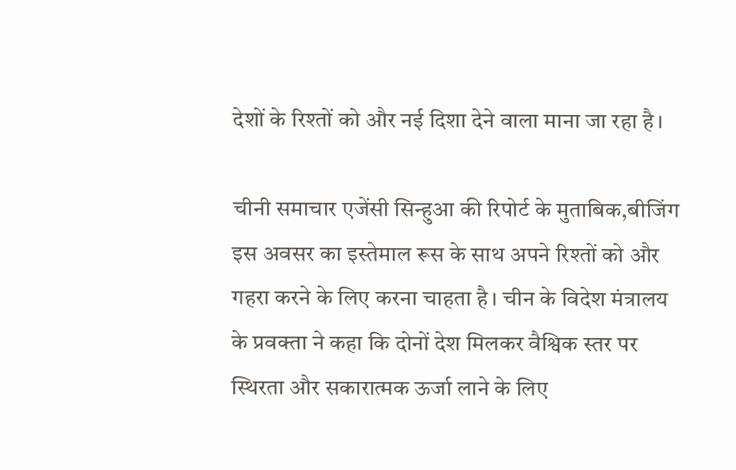देशों के रिश्तों को और नई दिशा देने वाला माना जा रहा है।

चीनी समाचार एजेंसी सिन्हुआ की रिपोर्ट के मुताबिक,बीजिंग इस अवसर का इस्तेमाल रूस के साथ अपने रिश्तों को और गहरा करने के लिए करना चाहता है। चीन के विदेश मंत्रालय के प्रवक्ता ने कहा कि दोनों देश मिलकर वैश्विक स्तर पर स्थिरता और सकारात्मक ऊर्जा लाने के लिए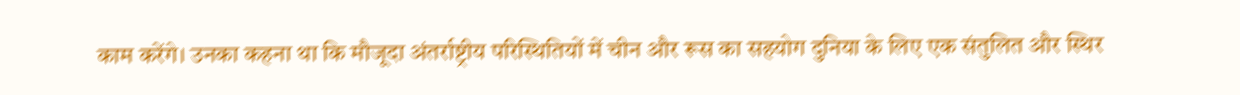काम करेंगे। उनका कहना था कि मौजूदा अंतर्राष्ट्रीय परिस्थितियों में चीन और रूस का सहयोग दुनिया के लिए एक संतुलित और स्थिर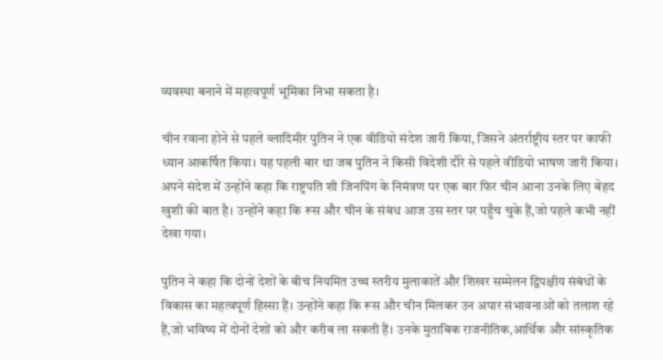व्यवस्था बनाने में महत्वपूर्ण भूमिका निभा सकता है।

चीन रवाना होने से पहले व्लादिमीर पुतिन ने एक वीडियो संदेश जारी किया, जिसने अंतर्राष्ट्रीय स्तर पर काफी ध्यान आकर्षित किया। यह पहली बार था जब पुतिन ने किसी विदेशी दौरे से पहले वीडियो भाषण जारी किया। अपने संदेश में उन्होंने कहा कि राष्ट्रपति शी जिनपिंग के निमंत्रण पर एक बार फिर चीन आना उनके लिए बेहद खुशी की बात है। उन्होंने कहा कि रूस और चीन के संबंध आज उस स्तर पर पहुँच चुके हैं,जो पहले कभी नहीं देखा गया।

पुतिन ने कहा कि दोनों देशों के बीच नियमित उच्च स्तरीय मुलाकातें और शिखर सम्मेलन द्विपक्षीय संबंधों के विकास का महत्वपूर्ण हिस्सा हैं। उन्होंने कहा कि रूस और चीन मिलकर उन अपार संभावनाओं को तलाश रहे हैं,जो भविष्य में दोनों देशों को और करीब ला सकती हैं। उनके मुताबिक राजनीतिक,आर्थिक और सांस्कृतिक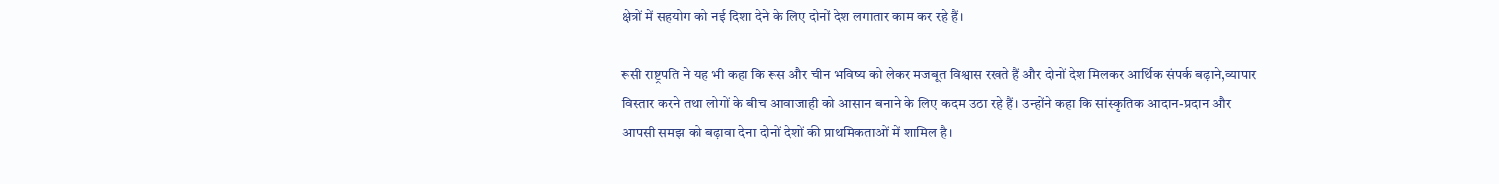क्षेत्रों में सहयोग को नई दिशा देने के लिए दोनों देश लगातार काम कर रहे हैं।

रूसी राष्ट्रपति ने यह भी कहा कि रूस और चीन भविष्य को लेकर मजबूत विश्वास रखते हैं और दोनों देश मिलकर आर्थिक संपर्क बढ़ाने,व्यापार विस्तार करने तथा लोगों के बीच आवाजाही को आसान बनाने के लिए कदम उठा रहे हैं। उन्होंने कहा कि सांस्कृतिक आदान-प्रदान और आपसी समझ को बढ़ावा देना दोनों देशों की प्राथमिकताओं में शामिल है।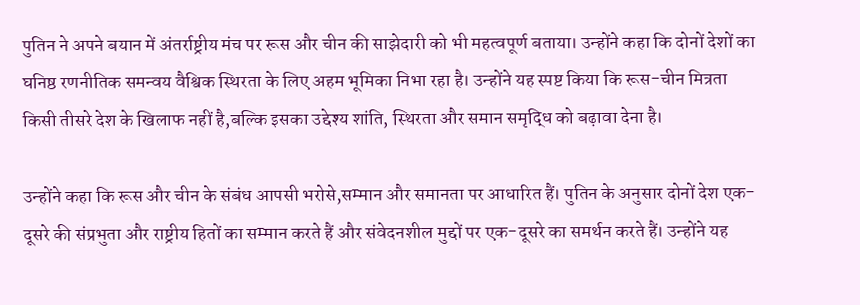पुतिन ने अपने बयान में अंतर्राष्ट्रीय मंच पर रूस और चीन की साझेदारी को भी महत्वपूर्ण बताया। उन्होंने कहा कि दोनों देशों का घनिष्ठ रणनीतिक समन्वय वैश्विक स्थिरता के लिए अहम भूमिका निभा रहा है। उन्होंने यह स्पष्ट किया कि रूस-चीन मित्रता किसी तीसरे देश के खिलाफ नहीं है,बल्कि इसका उद्देश्य शांति, स्थिरता और समान समृद्धि को बढ़ावा देना है।

उन्होंने कहा कि रूस और चीन के संबंध आपसी भरोसे,सम्मान और समानता पर आधारित हैं। पुतिन के अनुसार दोनों देश एक-दूसरे की संप्रभुता और राष्ट्रीय हितों का सम्मान करते हैं और संवेदनशील मुद्दों पर एक-दूसरे का समर्थन करते हैं। उन्होंने यह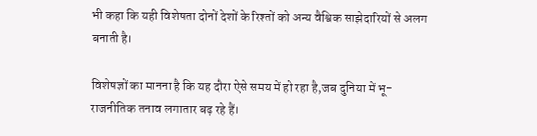भी कहा कि यही विशेषता दोनों देशों के रिश्तों को अन्य वैश्विक साझेदारियों से अलग बनाती है।

विशेषज्ञों का मानना है कि यह दौरा ऐसे समय में हो रहा है,जब दुनिया में भू-राजनीतिक तनाव लगातार बढ़ रहे हैं।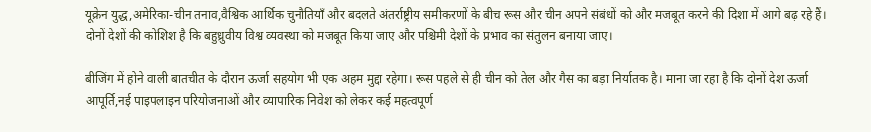यूक्रेन युद्ध,अमेरिका-चीन तनाव,वैश्विक आर्थिक चुनौतियाँ और बदलते अंतर्राष्ट्रीय समीकरणों के बीच रूस और चीन अपने संबंधों को और मजबूत करने की दिशा में आगे बढ़ रहे हैं। दोनों देशों की कोशिश है कि बहुध्रुवीय विश्व व्यवस्था को मजबूत किया जाए और पश्चिमी देशों के प्रभाव का संतुलन बनाया जाए।

बीजिंग में होने वाली बातचीत के दौरान ऊर्जा सहयोग भी एक अहम मुद्दा रहेगा। रूस पहले से ही चीन को तेल और गैस का बड़ा निर्यातक है। माना जा रहा है कि दोनों देश ऊर्जा आपूर्ति,नई पाइपलाइन परियोजनाओं और व्यापारिक निवेश को लेकर कई महत्वपूर्ण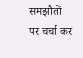समझौतों पर चर्चा कर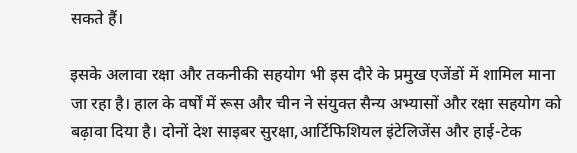सकते हैं।

इसके अलावा रक्षा और तकनीकी सहयोग भी इस दौरे के प्रमुख एजेंडों में शामिल माना जा रहा है। हाल के वर्षों में रूस और चीन ने संयुक्त सैन्य अभ्यासों और रक्षा सहयोग को बढ़ावा दिया है। दोनों देश साइबर सुरक्षा,आर्टिफिशियल इंटेलिजेंस और हाई-टेक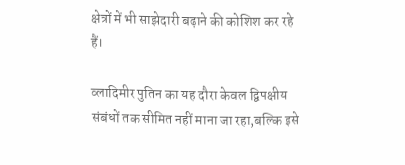क्षेत्रों में भी साझेदारी बढ़ाने की कोशिश कर रहे हैं।

व्लादिमीर पुतिन का यह दौरा केवल द्विपक्षीय संबंधों तक सीमित नहीं माना जा रहा,बल्कि इसे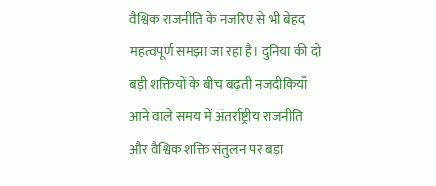वैश्विक राजनीति के नजरिए से भी बेहद महत्वपूर्ण समझा जा रहा है। दुनिया की दो बड़ी शक्तियों के बीच बढ़ती नजदीकियाँ आने वाले समय में अंतर्राष्ट्रीय राजनीति और वैश्विक शक्ति संतुलन पर बड़ा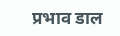प्रभाव डाल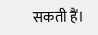सकती हैं।